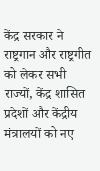केंद्र सरकार ने राष्ट्रगान और राष्ट्रगीत को लेकर सभी राज्यों, केंद्र शासित प्रदेशों और केंद्रीय मंत्रालयों को नए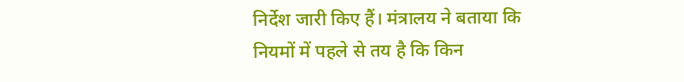निर्देश जारी किए हैं। मंत्रालय ने बताया कि नियमों में पहले से तय है कि किन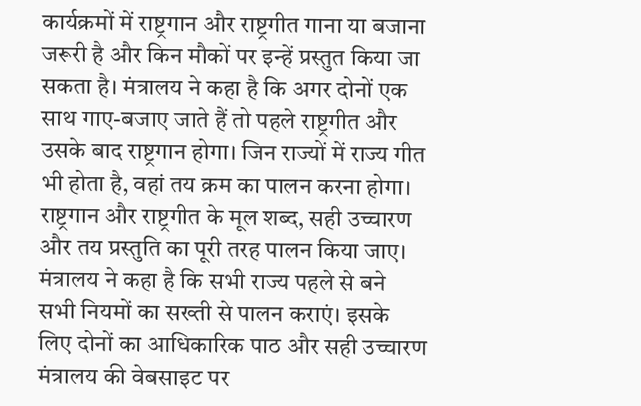कार्यक्रमों में राष्ट्रगान और राष्ट्रगीत गाना या बजाना जरूरी है और किन मौकों पर इन्हें प्रस्तुत किया जा सकता है। मंत्रालय ने कहा है कि अगर दोनों एक साथ गाए-बजाए जाते हैं तो पहले राष्ट्रगीत और उसके बाद राष्ट्रगान होगा। जिन राज्यों में राज्य गीत भी होता है, वहां तय क्रम का पालन करना होगा। राष्ट्रगान और राष्ट्रगीत के मूल शब्द, सही उच्चारण और तय प्रस्तुति का पूरी तरह पालन किया जाए। मंत्रालय ने कहा है कि सभी राज्य पहले से बने सभी नियमों का सख्ती से पालन कराएं। इसके लिए दोनों का आधिकारिक पाठ और सही उच्चारण मंत्रालय की वेबसाइट पर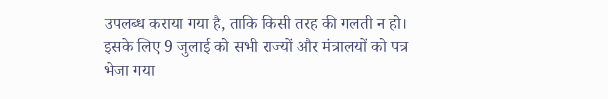उपलब्ध कराया गया है, ताकि किसी तरह की गलती न हो। इसके लिए 9 जुलाई को सभी राज्यों और मंत्रालयों को पत्र भेजा गया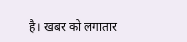है। खबर को लगातार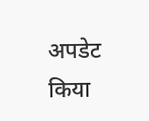अपडेट किया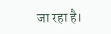जा रहा है।